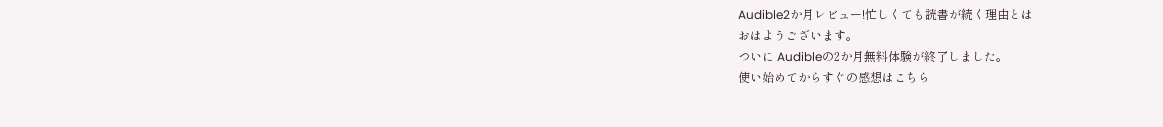Audible2か月レビュー!忙しくても読書が続く理由とは
おはようございます。
ついに Audibleの2か月無料体験が終了しました。
使い始めてからすぐの感想はこちら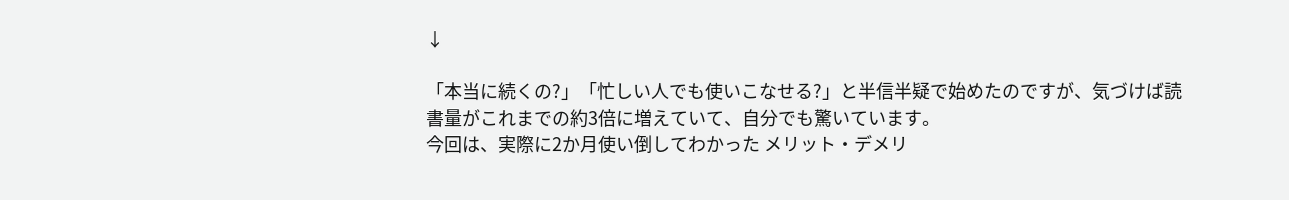↓

「本当に続くの?」「忙しい人でも使いこなせる?」と半信半疑で始めたのですが、気づけば読書量がこれまでの約3倍に増えていて、自分でも驚いています。
今回は、実際に2か月使い倒してわかった メリット・デメリ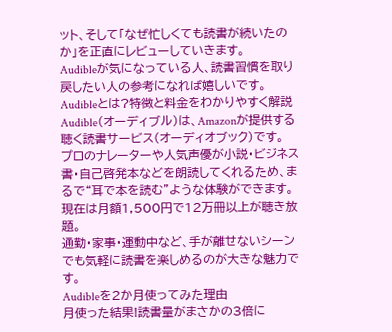ット、そして「なぜ忙しくても読書が続いたのか」を正直にレビューしていきます。
Audibleが気になっている人、読書習慣を取り戻したい人の参考になれば嬉しいです。
Audibleとは?特徴と料金をわかりやすく解説
Audible(オーディブル)は、Amazonが提供する聴く読書サービス(オーディオブック)です。
プロのナレーターや人気声優が小説・ビジネス書・自己啓発本などを朗読してくれるため、まるで“耳で本を読む”ような体験ができます。
現在は月額1,500円で12万冊以上が聴き放題。
通勤・家事・運動中など、手が離せないシーンでも気軽に読書を楽しめるのが大きな魅力です。
Audibleを2か月使ってみた理由
月使った結果!読書量がまさかの3倍に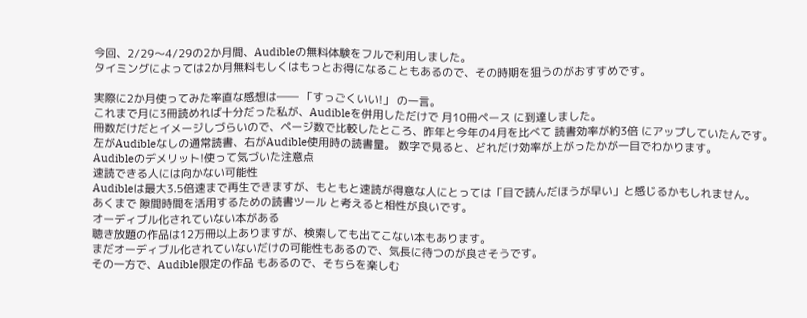今回、2/29〜4/29の2か月間、Audibleの無料体験をフルで利用しました。
タイミングによっては2か月無料もしくはもっとお得になることもあるので、その時期を狙うのがおすすめです。

実際に2か月使ってみた率直な感想は―― 「すっごくいい!」 の一言。
これまで月に3冊読めれば十分だった私が、Audibleを併用しただけで 月10冊ペース に到達しました。
冊数だけだとイメージしづらいので、ページ数で比較したところ、昨年と今年の4月を比べて 読書効率が約3倍 にアップしていたんです。
左がAudibleなしの通常読書、右がAudible使用時の読書量。 数字で見ると、どれだけ効率が上がったかが一目でわかります。
Audibleのデメリット!使って気づいた注意点
速読できる人には向かない可能性
Audibleは最大3.5倍速まで再生できますが、もともと速読が得意な人にとっては「目で読んだほうが早い」と感じるかもしれません。
あくまで 隙間時間を活用するための読書ツール と考えると相性が良いです。
オーディブル化されていない本がある
聴き放題の作品は12万冊以上ありますが、検索しても出てこない本もあります。
まだオーディブル化されていないだけの可能性もあるので、気長に待つのが良さそうです。
その一方で、Audible限定の作品 もあるので、そちらを楽しむ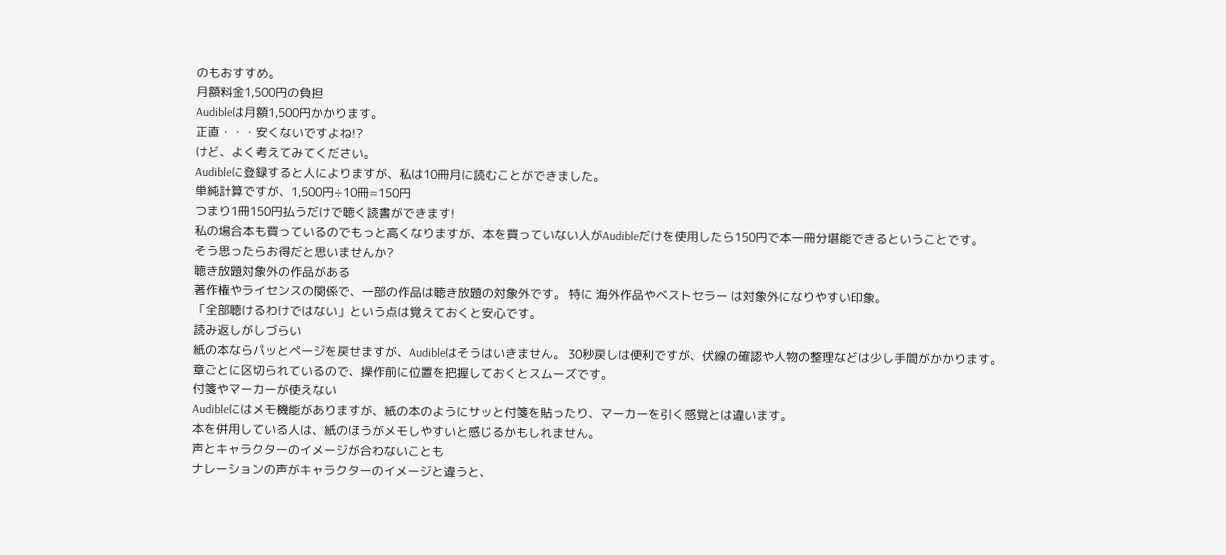のもおすすめ。
月額料金1,500円の負担
Audibleは月額1,500円かかります。
正直・・・安くないですよね!?
けど、よく考えてみてください。
Audibleに登録すると人によりますが、私は10冊月に読むことができました。
単純計算ですが、1,500円÷10冊=150円
つまり1冊150円払うだけで聴く読書ができます!
私の場合本も買っているのでもっと高くなりますが、本を買っていない人がAudibleだけを使用したら150円で本一冊分堪能できるということです。
そう思ったらお得だと思いませんか?
聴き放題対象外の作品がある
著作権やライセンスの関係で、一部の作品は聴き放題の対象外です。 特に 海外作品やベストセラー は対象外になりやすい印象。
「全部聴けるわけではない」という点は覚えておくと安心です。
読み返しがしづらい
紙の本ならパッとページを戻せますが、Audibleはそうはいきません。 30秒戻しは便利ですが、伏線の確認や人物の整理などは少し手間がかかります。
章ごとに区切られているので、操作前に位置を把握しておくとスムーズです。
付箋やマーカーが使えない
Audibleにはメモ機能がありますが、紙の本のようにサッと付箋を貼ったり、マーカーを引く感覚とは違います。
本を併用している人は、紙のほうがメモしやすいと感じるかもしれません。
声とキャラクターのイメージが合わないことも
ナレーションの声がキャラクターのイメージと違うと、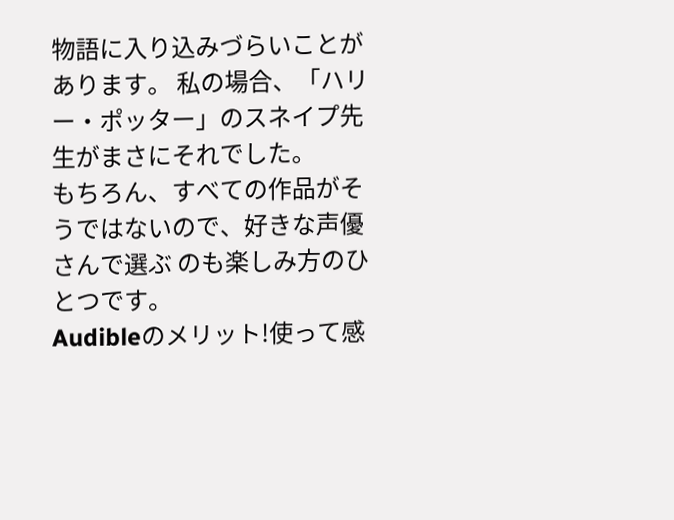物語に入り込みづらいことがあります。 私の場合、「ハリー・ポッター」のスネイプ先生がまさにそれでした。
もちろん、すべての作品がそうではないので、好きな声優さんで選ぶ のも楽しみ方のひとつです。
Audibleのメリット!使って感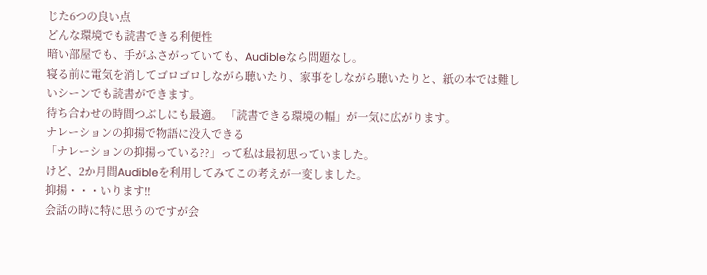じた6つの良い点
どんな環境でも読書できる利便性
暗い部屋でも、手がふさがっていても、Audibleなら問題なし。
寝る前に電気を消してゴロゴロしながら聴いたり、家事をしながら聴いたりと、紙の本では難しいシーンでも読書ができます。
待ち合わせの時間つぶしにも最適。 「読書できる環境の幅」が一気に広がります。
ナレーションの抑揚で物語に没入できる
「ナレーションの抑揚っている??」って私は最初思っていました。
けど、2か月間Audibleを利用してみてこの考えが一変しました。
抑揚・・・いります!!
会話の時に特に思うのですが会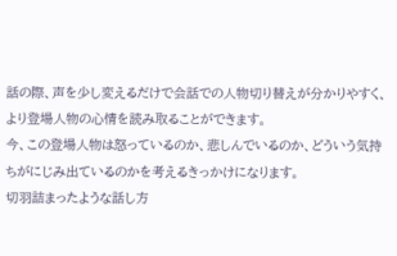話の際、声を少し変えるだけで会話での人物切り替えが分かりやすく、より登場人物の心情を読み取ることができます。
今、この登場人物は怒っているのか、悲しんでいるのか、どういう気持ちがにじみ出ているのかを考えるきっかけになります。
切羽詰まったような話し方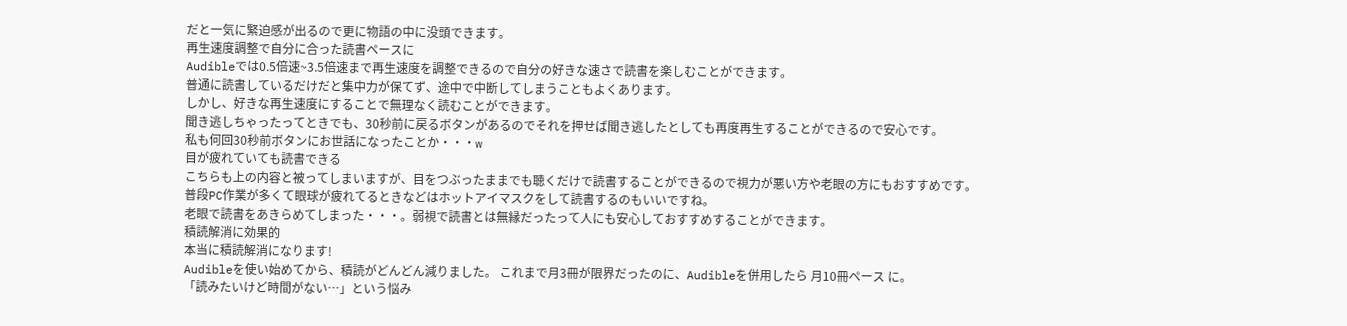だと一気に緊迫感が出るので更に物語の中に没頭できます。
再生速度調整で自分に合った読書ペースに
Audibleでは0.5倍速~3.5倍速まで再生速度を調整できるので自分の好きな速さで読書を楽しむことができます。
普通に読書しているだけだと集中力が保てず、途中で中断してしまうこともよくあります。
しかし、好きな再生速度にすることで無理なく読むことができます。
聞き逃しちゃったってときでも、30秒前に戻るボタンがあるのでそれを押せば聞き逃したとしても再度再生することができるので安心です。
私も何回30秒前ボタンにお世話になったことか・・・w
目が疲れていても読書できる
こちらも上の内容と被ってしまいますが、目をつぶったままでも聴くだけで読書することができるので視力が悪い方や老眼の方にもおすすめです。
普段PC作業が多くて眼球が疲れてるときなどはホットアイマスクをして読書するのもいいですね。
老眼で読書をあきらめてしまった・・・。弱視で読書とは無縁だったって人にも安心しておすすめすることができます。
積読解消に効果的
本当に積読解消になります!
Audibleを使い始めてから、積読がどんどん減りました。 これまで月3冊が限界だったのに、Audibleを併用したら 月10冊ペース に。
「読みたいけど時間がない…」という悩み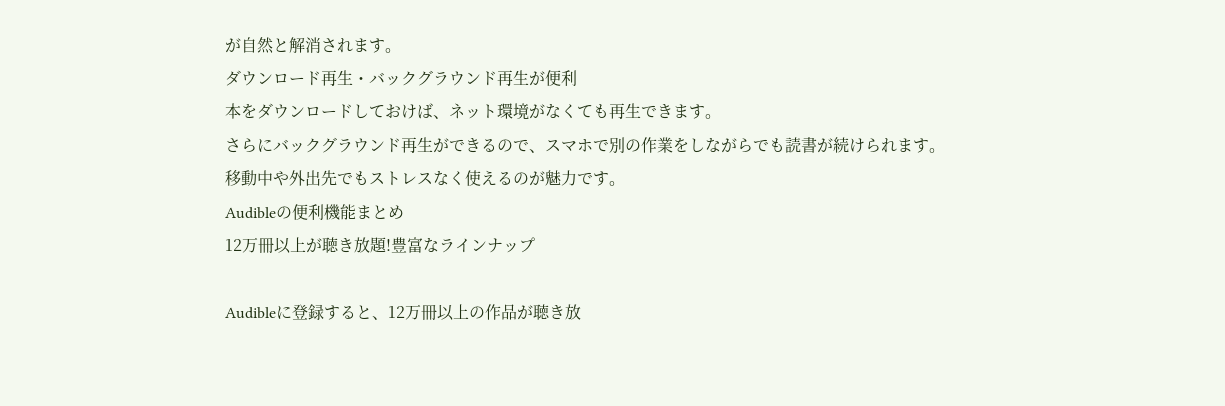が自然と解消されます。
ダウンロード再生・バックグラウンド再生が便利
本をダウンロードしておけば、ネット環境がなくても再生できます。
さらにバックグラウンド再生ができるので、スマホで別の作業をしながらでも読書が続けられます。
移動中や外出先でもストレスなく使えるのが魅力です。
Audibleの便利機能まとめ
12万冊以上が聴き放題!豊富なラインナップ

Audibleに登録すると、12万冊以上の作品が聴き放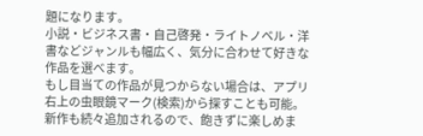題になります。
小説・ビジネス書・自己啓発・ライトノベル・洋書などジャンルも幅広く、気分に合わせて好きな作品を選べます。
もし目当ての作品が見つからない場合は、アプリ右上の虫眼鏡マーク(検索)から探すことも可能。 新作も続々追加されるので、飽きずに楽しめま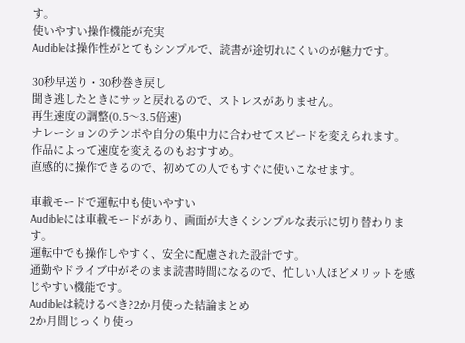す。
使いやすい操作機能が充実
Audibleは操作性がとてもシンプルで、読書が途切れにくいのが魅力です。

30秒早送り・30秒巻き戻し
聞き逃したときにサッと戻れるので、ストレスがありません。
再生速度の調整(0.5〜3.5倍速)
ナレーションのテンポや自分の集中力に合わせてスピードを変えられます。
作品によって速度を変えるのもおすすめ。
直感的に操作できるので、初めての人でもすぐに使いこなせます。

車載モードで運転中も使いやすい
Audibleには車載モードがあり、画面が大きくシンプルな表示に切り替わります。
運転中でも操作しやすく、安全に配慮された設計です。
通勤やドライブ中がそのまま読書時間になるので、忙しい人ほどメリットを感じやすい機能です。
Audibleは続けるべき?2か月使った結論まとめ
2か月間じっくり使っ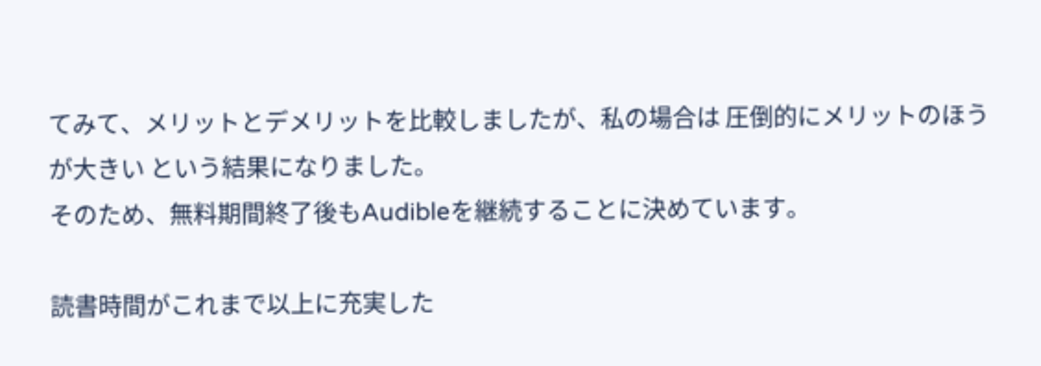てみて、メリットとデメリットを比較しましたが、私の場合は 圧倒的にメリットのほうが大きい という結果になりました。
そのため、無料期間終了後もAudibleを継続することに決めています。

読書時間がこれまで以上に充実した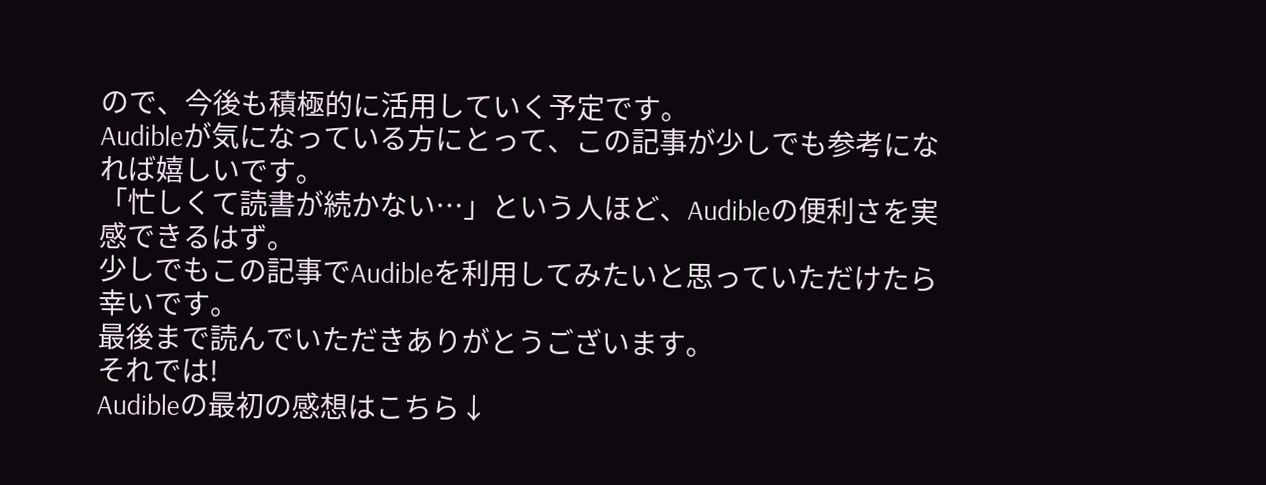ので、今後も積極的に活用していく予定です。
Audibleが気になっている方にとって、この記事が少しでも参考になれば嬉しいです。
「忙しくて読書が続かない…」という人ほど、Audibleの便利さを実感できるはず。
少しでもこの記事でAudibleを利用してみたいと思っていただけたら幸いです。
最後まで読んでいただきありがとうございます。
それでは!
Audibleの最初の感想はこちら↓